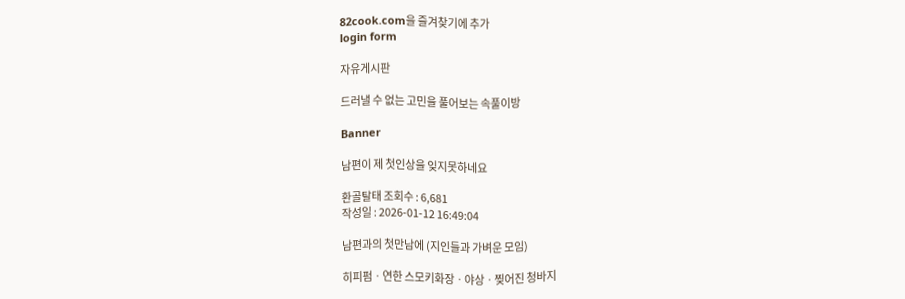82cook.com을 즐겨찾기에 추가
login form

자유게시판

드러낼 수 없는 고민을 풀어보는 속풀이방

Banner

남편이 제 첫인상을 잊지못하네요

환골탈태 조회수 : 6,681
작성일 : 2026-01-12 16:49:04

남편과의 첫만남에 (지인들과 가벼운 모임)

히피펌ㆍ연한 스모키화장ㆍ야상ㆍ찢어진 청바지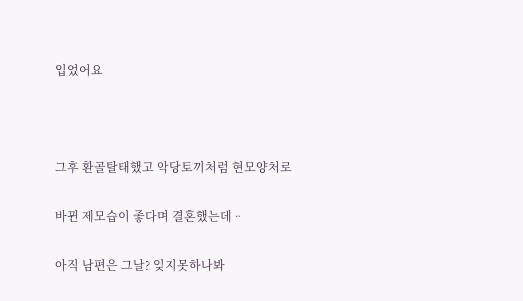입었어요



그후 환골탈태했고 악당토끼처럼 현모양처로

바뀐 제모습이 좋다며 결혼했는데ᆢ

아직 남편은 그날? 잊지못하나봐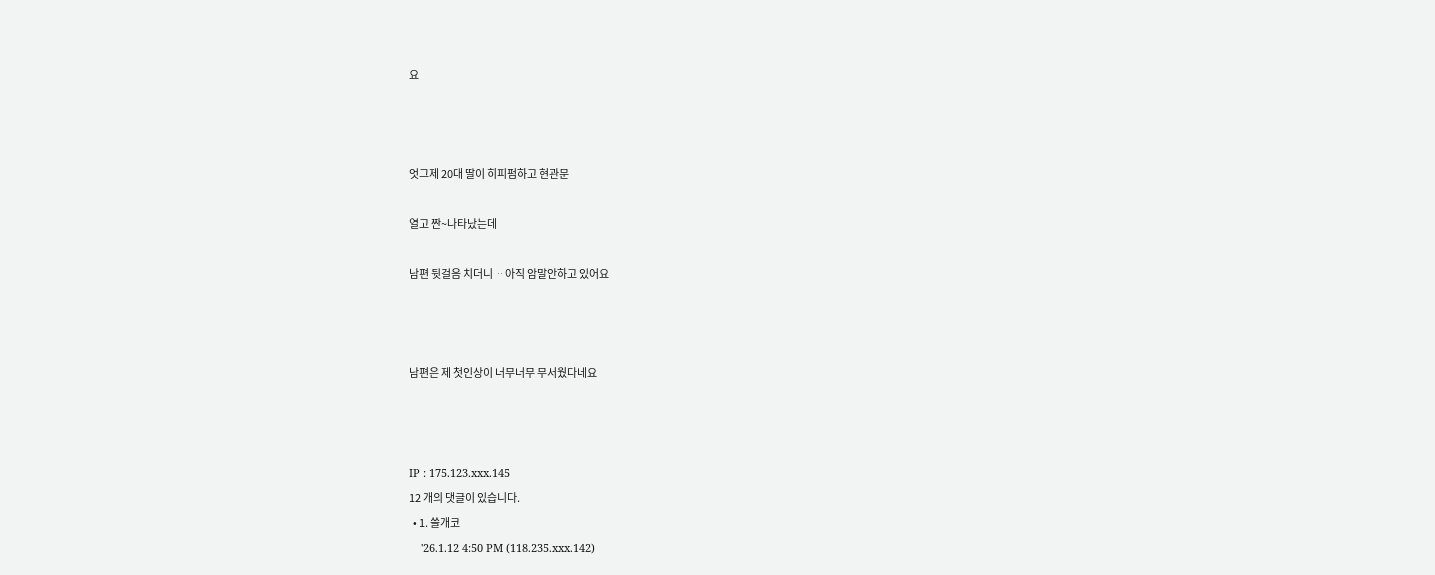요



엇그제 20대 딸이 히피펌하고 현관문

열고 짠~나타났는데

남편 뒷걸음 치더니 ᆢ아직 암말안하고 있어요



남편은 제 첫인상이 너무너무 무서웠다네요



IP : 175.123.xxx.145
12 개의 댓글이 있습니다.
  • 1. 쓸개코
    '26.1.12 4:50 PM (118.235.xxx.142)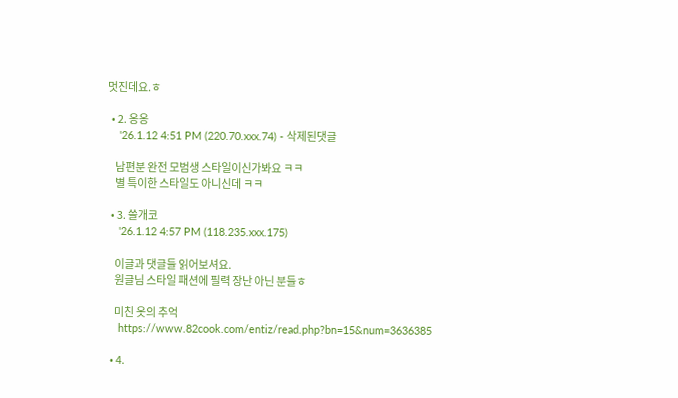멋진데요.ㅎ

  • 2. 옹옹
    '26.1.12 4:51 PM (220.70.xxx.74) - 삭제된댓글

    남편분 완전 모범생 스타일이신가봐요 ㅋㅋ
    별 특이한 스타일도 아니신데 ㅋㅋ

  • 3. 쓸개코
    '26.1.12 4:57 PM (118.235.xxx.175)

    이글과 댓글들 읽어보셔요.
    원글님 스타일 패션에 필력 장난 아닌 분들ㅎ

    미친 옷의 추억
    https://www.82cook.com/entiz/read.php?bn=15&num=3636385

  • 4.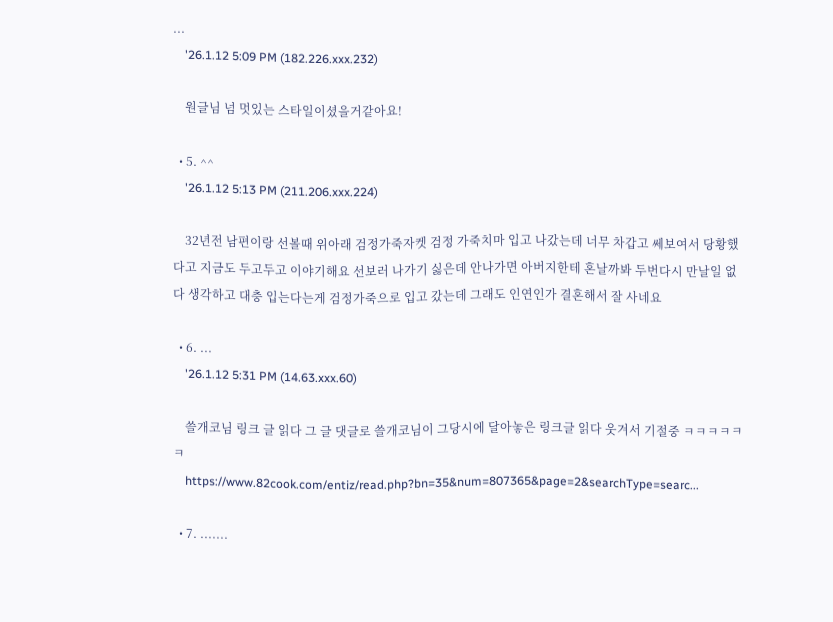...
    '26.1.12 5:09 PM (182.226.xxx.232)

    원글님 넘 멋있는 스타일이셨을거같아요!

  • 5. ^^
    '26.1.12 5:13 PM (211.206.xxx.224)

    32년전 남편이랑 선볼때 위아래 검정가죽자켓 검정 가죽치마 입고 나갔는데 너무 차갑고 쎄보여서 당황했다고 지금도 두고두고 이야기해요 선보러 나가기 싫은데 안나가면 아버지한테 혼날까봐 두번다시 만날일 없다 생각하고 대충 입는다는게 검정가죽으로 입고 갔는데 그래도 인연인가 결혼해서 잘 사네요

  • 6. ...
    '26.1.12 5:31 PM (14.63.xxx.60)

    쓸개코님 링크 글 읽다 그 글 댓글로 쓸개코님이 그당시에 달아놓은 링크글 읽다 웃겨서 기절중 ㅋㅋㅋㅋㅋㅋ
    https://www.82cook.com/entiz/read.php?bn=35&num=807365&page=2&searchType=searc...

  • 7. .......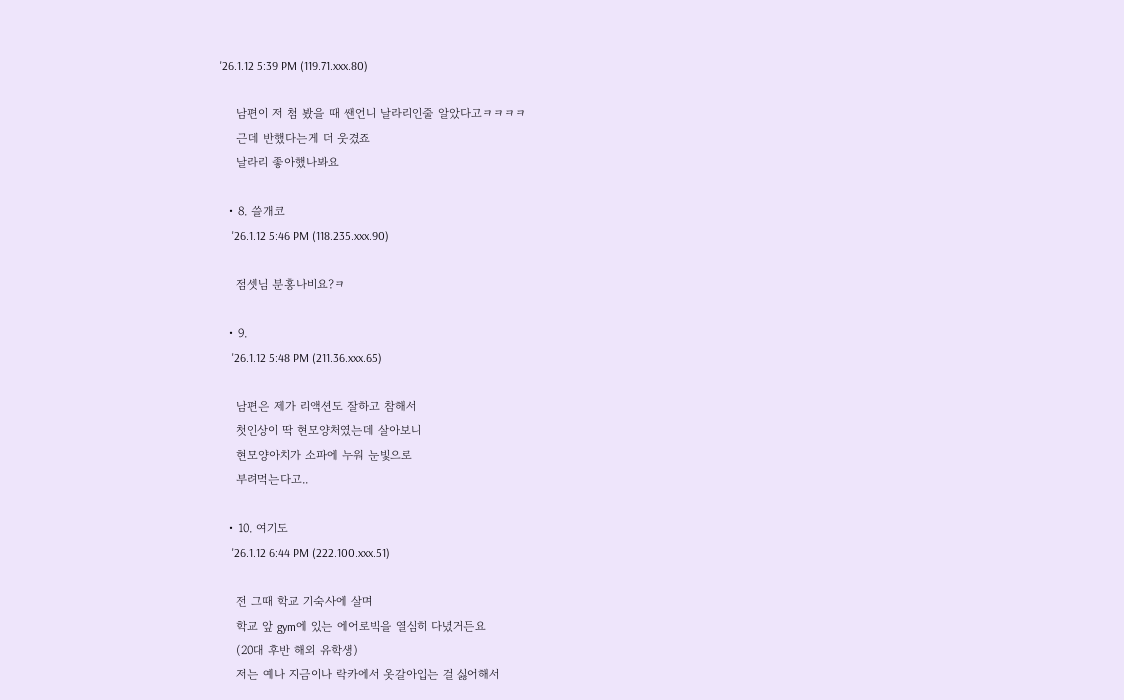'26.1.12 5:39 PM (119.71.xxx.80)

    남편이 저 첨 봤을 때 쌘언니 날라리인줄 알았다고ㅋㅋㅋㅋ
    근데 반했다는게 더 웃겼죠
    날라리 좋아했나봐요

  • 8. 쓸개코
    '26.1.12 5:46 PM (118.235.xxx.90)

    점셋님 분홍나비요?ㅋ

  • 9.
    '26.1.12 5:48 PM (211.36.xxx.65)

    남편은 제가 리액션도 잘하고 참해서
    첫인상이 딱 현모양처였는데 살아보니
    현모양아치가 소파에 누워 눈빛으로
    부려먹는다고..

  • 10. 여기도
    '26.1.12 6:44 PM (222.100.xxx.51)

    전 그때 학교 기숙사에 살며
    학교 앞 gym에 있는 에어로빅을 열심히 다녔거든요
    (20대 후반 해외 유학생)
    저는 예나 지금이나 락카에서 옷갈아입는 걸 싫어해서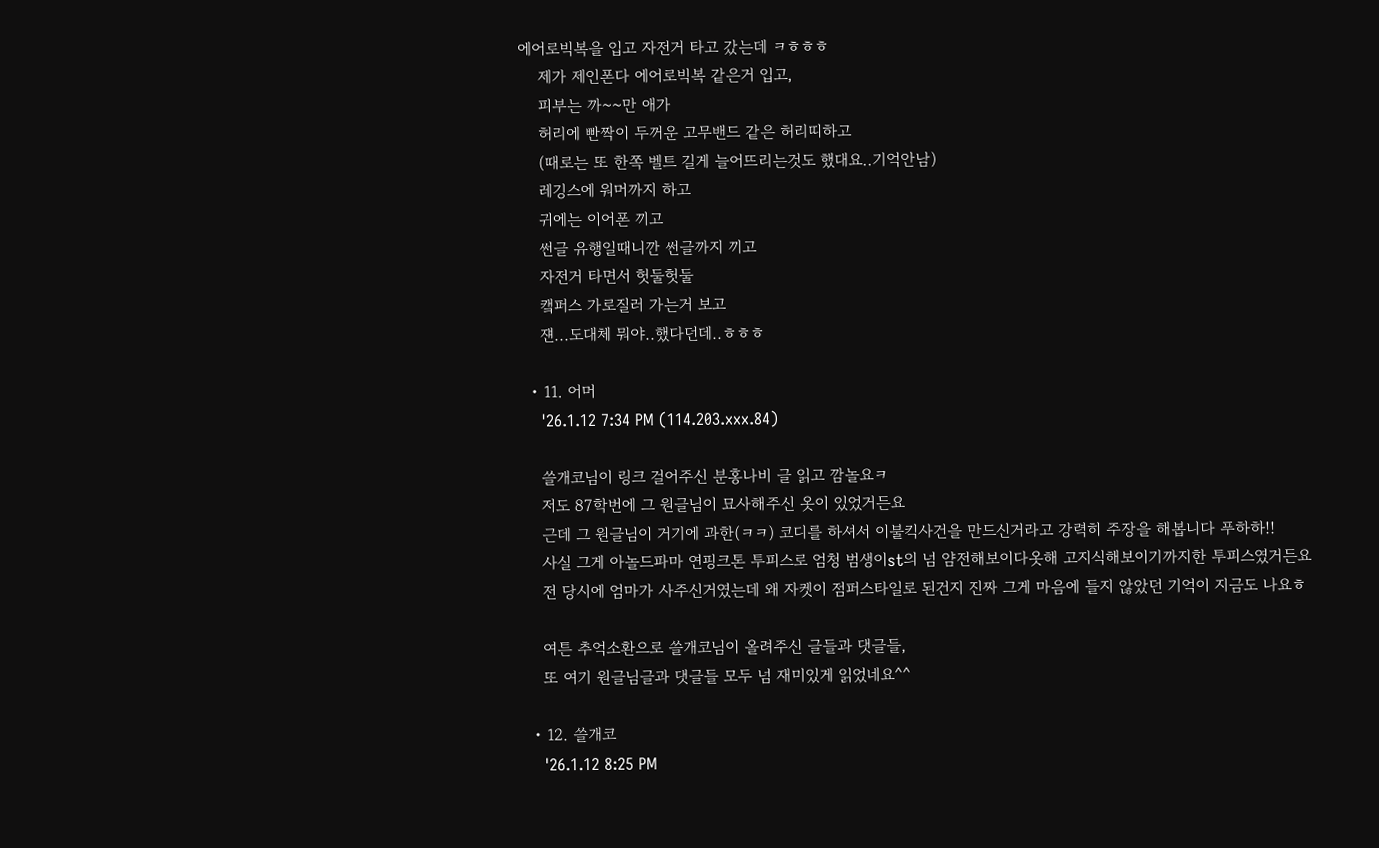에어로빅복을 입고 자전거 타고 갔는데 ㅋㅎㅎㅎ
    제가 제인폰다 에어로빅복 같은거 입고,
    피부는 까~~만 애가
    허리에 빤짝이 두꺼운 고무밴드 같은 허리띠하고
    (때로는 또 한쪽 벨트 길게 늘어뜨리는것도 했대요..기억안남)
    레깅스에 워머까지 하고
    귀에는 이어폰 끼고
    썬글 유행일때니깐 썬글까지 끼고
    자전거 타면서 헛둘헛둘
    캨퍼스 가로질러 가는거 보고
    쟨...도대체 뭐야..했다던데..ㅎㅎㅎ

  • 11. 어머
    '26.1.12 7:34 PM (114.203.xxx.84)

    쓸개코님이 링크 걸어주신 분홍나비 글 읽고 깜놀요ㅋ
    저도 87학번에 그 원글님이 묘사해주신 옷이 있었거든요
    근데 그 원글님이 거기에 과한(ㅋㅋ) 코디를 하셔서 이불킥사건을 만드신거라고 강력히 주장을 해봅니다 푸하하!!
    사실 그게 아놀드파마 연핑크톤 투피스로 엄청 범생이st의 넘 얌전해보이다옷해 고지식해보이기까지한 투피스였거든요
    전 당시에 엄마가 사주신거였는데 왜 자켓이 점퍼스타일로 된건지 진짜 그게 마음에 들지 않았던 기억이 지금도 나요ㅎ

    여튼 추억소환으로 쓸개코님이 올려주신 글들과 댓글들,
    또 여기 원글님글과 댓글들 모두 넘 재미있게 읽었네요^^

  • 12. 쓸개코
    '26.1.12 8:25 PM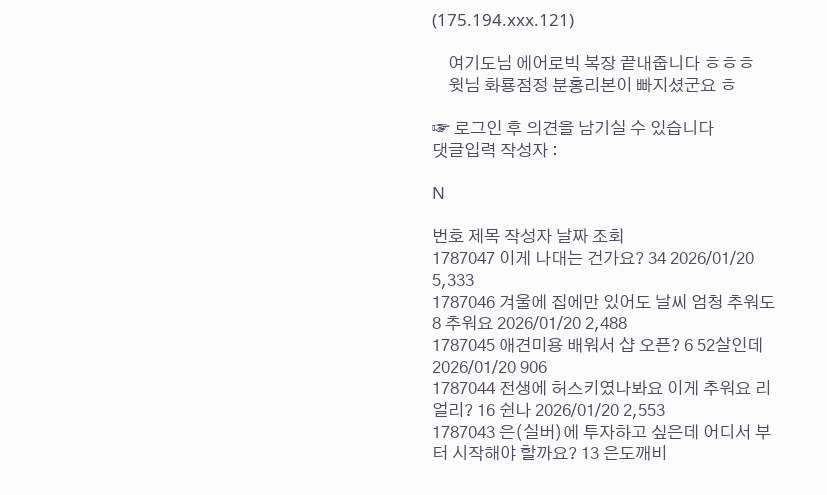(175.194.xxx.121)

    여기도님 에어로빅 복장 끝내줍니다 ㅎㅎㅎ
    윗님 화룡점정 분홍리본이 빠지셨군요 ㅎ

☞ 로그인 후 의견을 남기실 수 있습니다
댓글입력 작성자 :

N

번호 제목 작성자 날짜 조회
1787047 이게 나대는 건가요? 34 2026/01/20 5,333
1787046 겨울에 집에만 있어도 날씨 엄청 추워도 8 추워요 2026/01/20 2,488
1787045 애견미용 배워서 샵 오픈? 6 52살인데 2026/01/20 906
1787044 전생에 허스키였나봐요 이게 추워요 리얼리? 16 쉰나 2026/01/20 2,553
1787043 은(실버)에 투자하고 싶은데 어디서 부터 시작해야 할까요? 13 은도깨비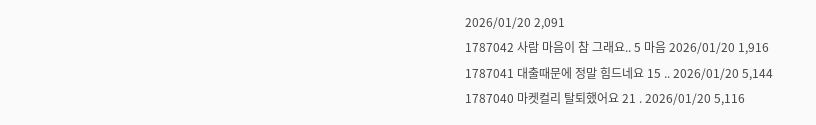2026/01/20 2,091
1787042 사람 마음이 참 그래요.. 5 마음 2026/01/20 1,916
1787041 대출때문에 정말 힘드네요 15 .. 2026/01/20 5,144
1787040 마켓컬리 탈퇴했어요 21 . 2026/01/20 5,116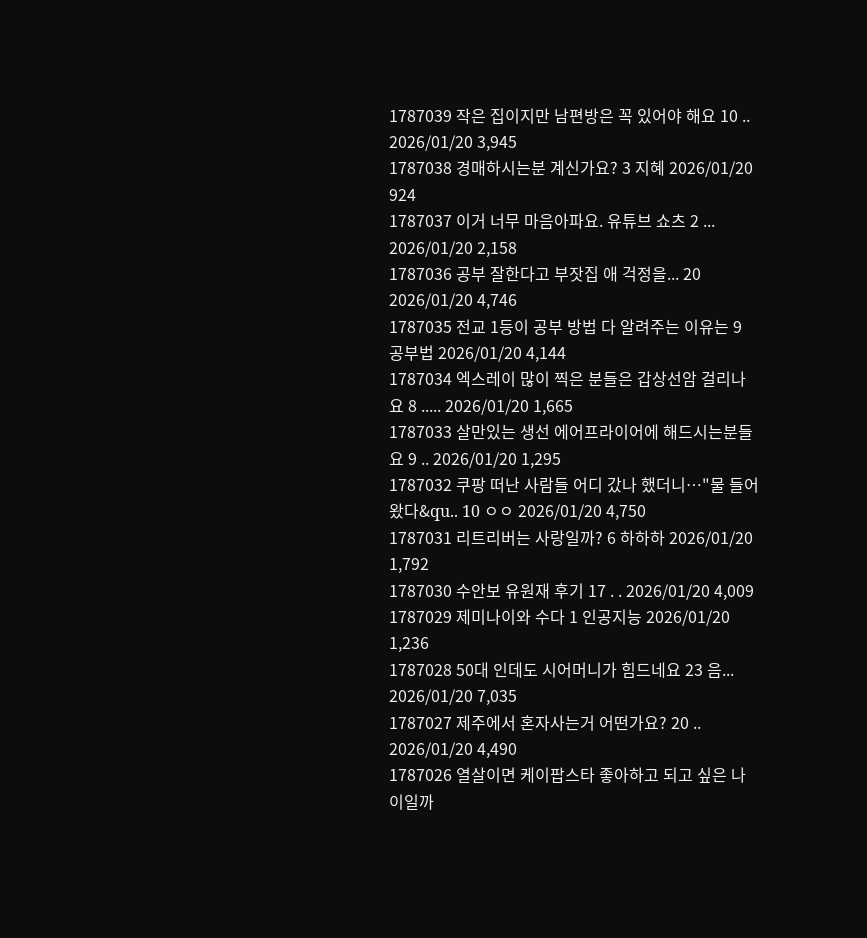1787039 작은 집이지만 남편방은 꼭 있어야 해요 10 .. 2026/01/20 3,945
1787038 경매하시는분 계신가요? 3 지혜 2026/01/20 924
1787037 이거 너무 마음아파요. 유튜브 쇼츠 2 ... 2026/01/20 2,158
1787036 공부 잘한다고 부잣집 애 걱정을... 20 2026/01/20 4,746
1787035 전교 1등이 공부 방법 다 알려주는 이유는 9 공부법 2026/01/20 4,144
1787034 엑스레이 많이 찍은 분들은 갑상선암 걸리나요 8 ..... 2026/01/20 1,665
1787033 살만있는 생선 에어프라이어에 해드시는분들요 9 .. 2026/01/20 1,295
1787032 쿠팡 떠난 사람들 어디 갔나 했더니…"물 들어왔다&qu.. 10 ㅇㅇ 2026/01/20 4,750
1787031 리트리버는 사랑일까? 6 하하하 2026/01/20 1,792
1787030 수안보 유원재 후기 17 . . 2026/01/20 4,009
1787029 제미나이와 수다 1 인공지능 2026/01/20 1,236
1787028 50대 인데도 시어머니가 힘드네요 23 음... 2026/01/20 7,035
1787027 제주에서 혼자사는거 어떤가요? 20 .. 2026/01/20 4,490
1787026 열살이면 케이팝스타 좋아하고 되고 싶은 나이일까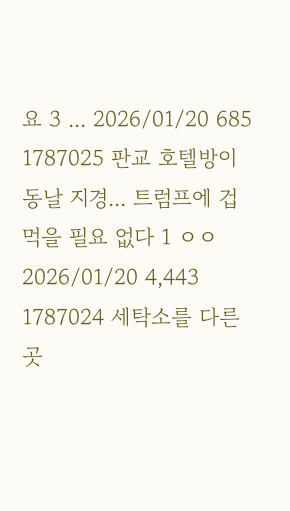요 3 ... 2026/01/20 685
1787025 판교 호텔방이 동날 지경... 트럼프에 겁먹을 필요 없다 1 ㅇㅇ 2026/01/20 4,443
1787024 세탁소를 다른곳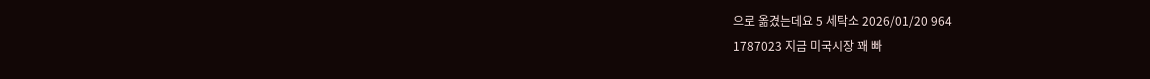으로 옮겼는데요 5 세탁소 2026/01/20 964
1787023 지금 미국시장 꽤 빠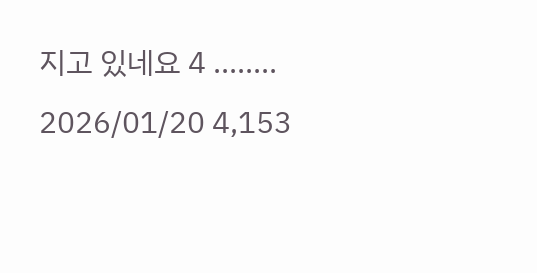지고 있네요 4 ........ 2026/01/20 4,153